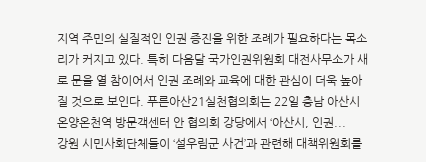지역 주민의 실질적인 인권 증진을 위한 조례가 필요하다는 목소리가 커지고 있다. 특히 다음달 국가인권위원회 대전사무소가 새로 문을 열 참이어서 인권 조례와 교육에 대한 관심이 더욱 높아질 것으로 보인다. 푸른아산21실천협의회는 22일 충남 아산시 온양온천역 방문객센터 안 협의회 강당에서 ‘아산시, 인권...
강원 시민사회단체들이 ‘설우림군 사건’과 관련해 대책위원회를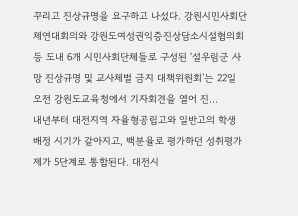꾸리고 진상규명을 요구하고 나섰다. 강원시민사회단체연대회의와 강원도여성권익증진상담소시설협의회 등 도내 6개 시민사회단체들로 구성된 ‘설우림군 사망 진상규명 및 교사체벌 금지 대책위원회’는 22일 오전 강원도교육청에서 기자회견을 열어 진...
내년부터 대전지역 자율형공립고와 일반고의 학생 배정 시기가 같아지고, 백분율로 평가하던 성취평가제가 5단계로 통합된다. 대전시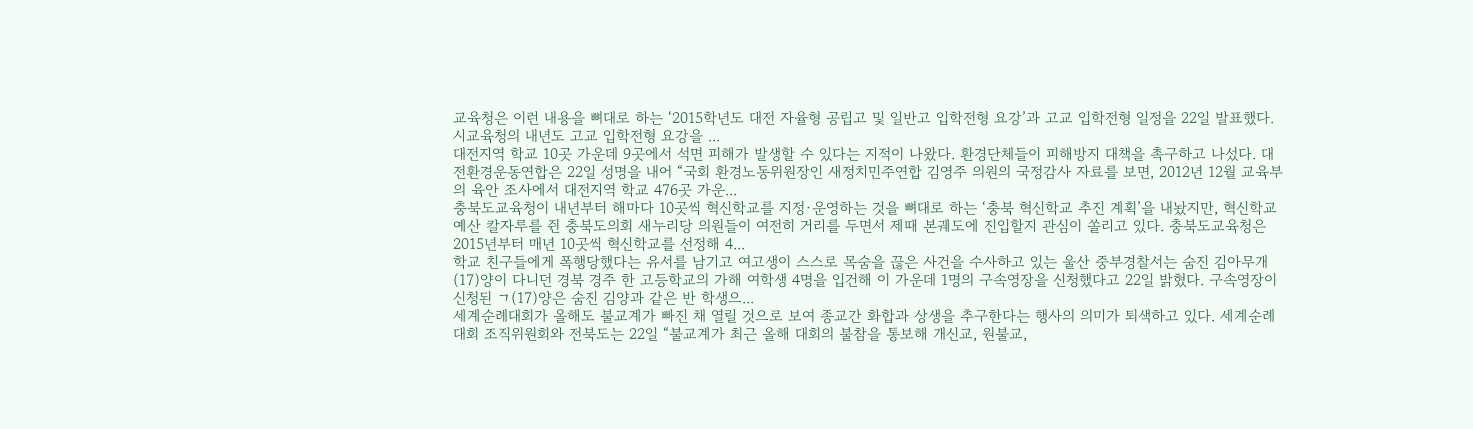교육청은 이런 내용을 뼈대로 하는 ‘2015학년도 대전 자율형 공립고 및 일반고 입학전형 요강’과 고교 입학전형 일정을 22일 발표했다. 시교육청의 내년도 고교 입학전형 요강을 ...
대전지역 학교 10곳 가운데 9곳에서 석면 피해가 발생할 수 있다는 지적이 나왔다. 환경단체들이 피해방지 대책을 촉구하고 나섰다. 대전환경운동연합은 22일 성명을 내어 “국회 환경노동위원장인 새정치민주연합 김영주 의원의 국정감사 자료를 보면, 2012년 12월 교육부의 육안 조사에서 대전지역 학교 476곳 가운...
충북도교육청이 내년부터 해마다 10곳씩 혁신학교를 지정·운영하는 것을 뼈대로 하는 ‘충북 혁신학교 추진 계획’을 내놨지만, 혁신학교 예산 칼자루를 쥔 충북도의회 새누리당 의원들이 여전히 거리를 두면서 제때 본궤도에 진입할지 관심이 쏠리고 있다. 충북도교육청은 2015년부터 매년 10곳씩 혁신학교를 선정해 4...
학교 친구들에게 폭행당했다는 유서를 남기고 여고생이 스스로 목숨을 끊은 사건을 수사하고 있는 울산 중부경찰서는 숨진 김아무개(17)양이 다니던 경북 경주 한 고등학교의 가해 여학생 4명을 입건해 이 가운데 1명의 구속영장을 신청했다고 22일 밝혔다. 구속영장이 신청된 ㄱ(17)양은 숨진 김양과 같은 반 학생으...
세계순례대회가 올해도 불교계가 빠진 채 열릴 것으로 보여 종교간 화합과 상생을 추구한다는 행사의 의미가 퇴색하고 있다. 세계순례대회 조직위원회와 전북도는 22일 “불교계가 최근 올해 대회의 불참을 통보해 개신교, 원불교,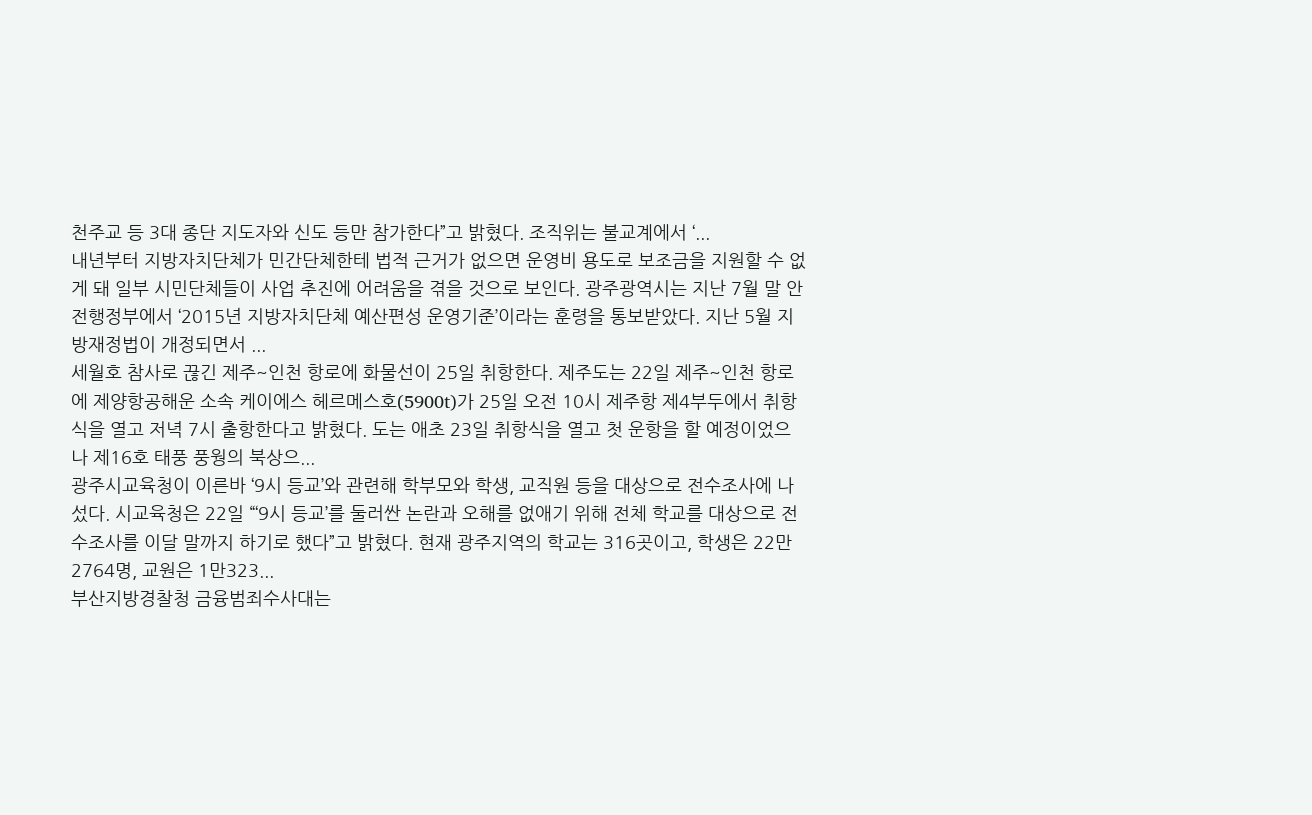천주교 등 3대 종단 지도자와 신도 등만 참가한다”고 밝혔다. 조직위는 불교계에서 ‘...
내년부터 지방자치단체가 민간단체한테 법적 근거가 없으면 운영비 용도로 보조금을 지원할 수 없게 돼 일부 시민단체들이 사업 추진에 어려움을 겪을 것으로 보인다. 광주광역시는 지난 7월 말 안전행정부에서 ‘2015년 지방자치단체 예산편성 운영기준’이라는 훈령을 통보받았다. 지난 5월 지방재정법이 개정되면서 ...
세월호 참사로 끊긴 제주~인천 항로에 화물선이 25일 취항한다. 제주도는 22일 제주~인천 항로에 제양항공해운 소속 케이에스 헤르메스호(5900t)가 25일 오전 10시 제주항 제4부두에서 취항식을 열고 저녁 7시 출항한다고 밝혔다. 도는 애초 23일 취항식을 열고 첫 운항을 할 예정이었으나 제16호 태풍 풍웡의 북상으...
광주시교육청이 이른바 ‘9시 등교’와 관련해 학부모와 학생, 교직원 등을 대상으로 전수조사에 나섰다. 시교육청은 22일 “‘9시 등교’를 둘러싼 논란과 오해를 없애기 위해 전체 학교를 대상으로 전수조사를 이달 말까지 하기로 했다”고 밝혔다. 현재 광주지역의 학교는 316곳이고, 학생은 22만2764명, 교원은 1만323...
부산지방경찰청 금융범죄수사대는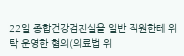22일 종합건강검진실을 일반 직원한테 위탁 운영한 혐의(의료법 위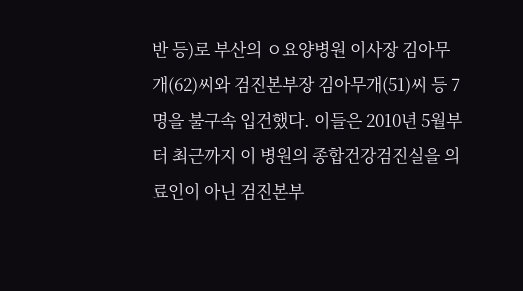반 등)로 부산의 ㅇ요양병원 이사장 김아무개(62)씨와 검진본부장 김아무개(51)씨 등 7명을 불구속 입건했다. 이들은 2010년 5월부터 최근까지 이 병원의 종합건강검진실을 의료인이 아닌 검진본부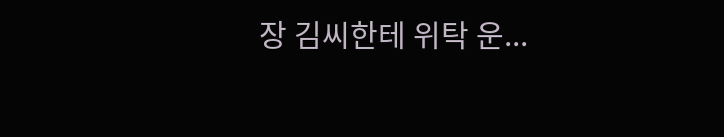장 김씨한테 위탁 운...